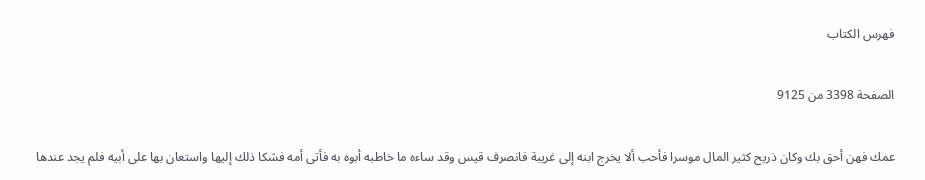فهرس الكتاب

الصفحة 3398 من 9125

عمك فهن أحق بك وكان ذريح كثير المال موسرا فأحب ألا يخرج ابنه إلى غريبة فانصرف قيس وقد ساءه ما خاطبه أبوه به فأتى أمه فشكا ذلك إليها واستعان بها على أبيه فلم يجد عندها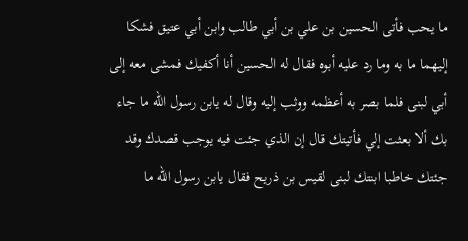ما يحب فأتى الحسين بن علي بن أبي طالب وابن أبي عتيق فشكا إليهما ما به وما رد عليه أبوه فقال له الحسين أنا أكفيك فمشى معه إلى أبي لبنى فلما بصر به أعظمه ووثب إليه وقال له يابن رسول الله ما جاء بك ألا بعثت إلي فأتيتك قال إن الذي جئت فيه يوجب قصدك وقد جئتك خاطبا ابنتك لبنى لقيس بن ذريح فقال يابن رسول الله ما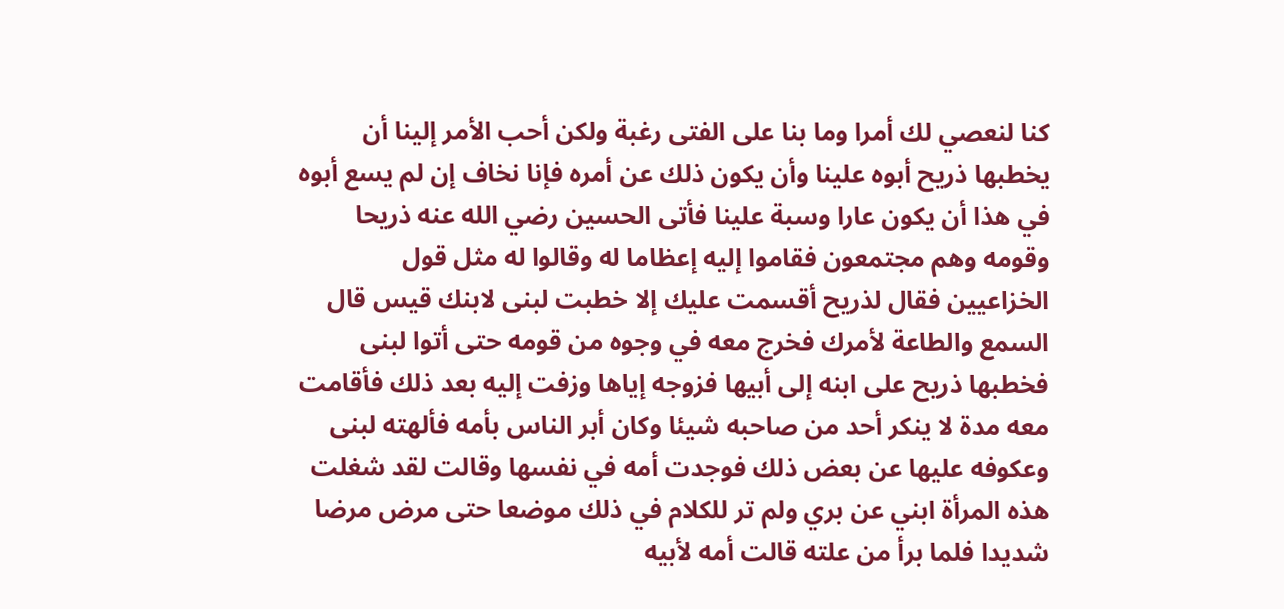كنا لنعصي لك أمرا وما بنا على الفتى رغبة ولكن أحب الأمر إلينا أن يخطبها ذريح أبوه علينا وأن يكون ذلك عن أمره فإنا نخاف إن لم يسع أبوه في هذا أن يكون عارا وسبة علينا فأتى الحسين رضي الله عنه ذريحا وقومه وهم مجتمعون فقاموا إليه إعظاما له وقالوا له مثل قول الخزاعيين فقال لذريح أقسمت عليك إلا خطبت لبنى لابنك قيس قال السمع والطاعة لأمرك فخرج معه في وجوه من قومه حتى أتوا لبنى فخطبها ذريح على ابنه إلى أبيها فزوجه إياها وزفت إليه بعد ذلك فأقامت معه مدة لا ينكر أحد من صاحبه شيئا وكان أبر الناس بأمه فألهته لبنى وعكوفه عليها عن بعض ذلك فوجدت أمه في نفسها وقالت لقد شغلت هذه المرأة ابني عن بري ولم تر للكلام في ذلك موضعا حتى مرض مرضا شديدا فلما برأ من علته قالت أمه لأبيه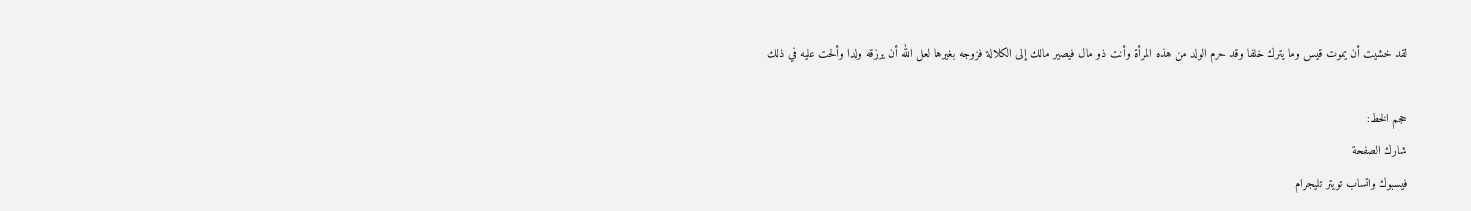لقد خشيت أن يموت قيس وما يترك خلفا وقد حرم الولد من هذه المرأة وأنت ذو مال فيصير مالك إلى الكلالة فزوجه بغيرها لعل الله أن يرزقه ولدا وألحت عليه في ذلك

حجم الخط:
شارك الصفحة
فيسبوك واتساب تويتر تليجرام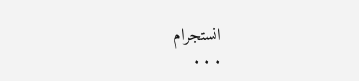انستجرام
. . .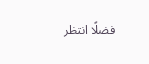فضلًا انتظر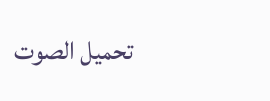تحميل الصوت